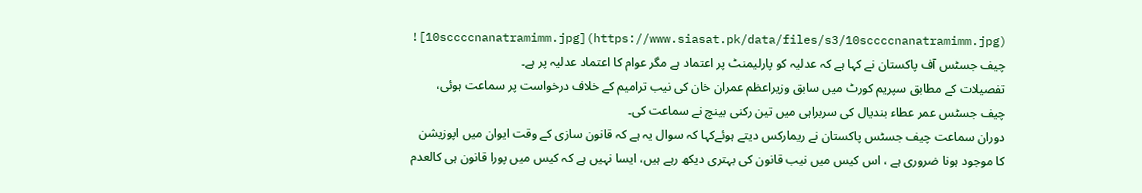![10sccccnanatramimm.jpg](https://www.siasat.pk/data/files/s3/10sccccnanatramimm.jpg)
چیف جسٹس آف پاکستان نے کہا ہے کہ عدلیہ کو پارلیمنٹ پر اعتماد ہے مگر عوام کا اعتماد عدلیہ پر ہے۔
تفصیلات کے مطابق سپریم کورٹ میں سابق وزیراعظم عمران خان کی نیب ترامیم کے خلاف درخواست پر سماعت ہوئی، چیف جسٹس عمر عطاء بندیال کی سربراہی میں تین رکنی بینچ نے سماعت کی۔
دوران سماعت چیف جسٹس پاکستان نے ریمارکس دیتے ہوئےکہا کہ سوال یہ ہے کہ قانون سازی کے وقت ایوان میں اپوزیشن کا موجود ہونا ضروری ہے ، اس کیس میں نیب قانون کی بہتری دیکھ رہے ہیں، ایسا نہیں ہے کہ کیس میں پورا قانون ہی کالعدم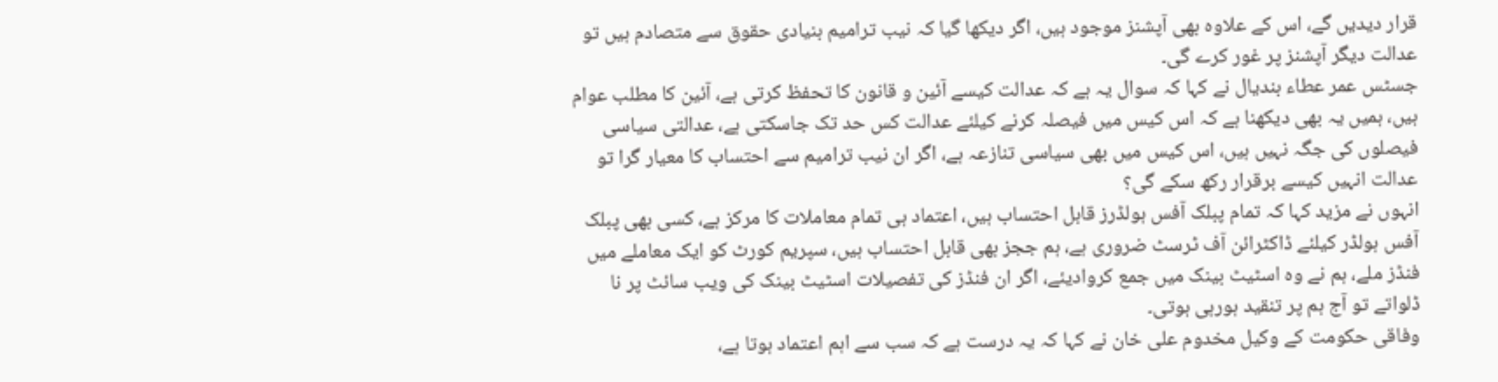قرار دیدیں گے، اس کے علاوہ بھی آپشنز موجود ہیں، اگر دیکھا گیا کہ نیب ترامیم بنیادی حقوق سے متصادم ہیں تو عدالت دیگر آپشنز پر غور کرے گی۔
جسٹس عمر عطاء بندیال نے کہا کہ سوال یہ ہے کہ عدالت کیسے آئین و قانون کا تحفظ کرتی ہے، آئین کا مطلب عوام ہیں، ہمیں یہ بھی دیکھنا ہے کہ اس کیس میں فیصلہ کرنے کیلئے عدالت کس حد تک جاسکتی ہے، عدالتی سیاسی فیصلوں کی جگہ نہیں ہیں، اس کیس میں بھی سیاسی تنازعہ ہے، اگر ان نیب ترامیم سے احتساب کا معیار گرا تو عدالت انہیں کیسے برقرار رکھ سکے گی؟
انہوں نے مزید کہا کہ تمام پبلک آفس ہولڈرز قابل احتساب ہیں، اعتماد ہی تمام معاملات کا مرکز ہے، کسی بھی پبلک آفس ہولڈر کیلئے ڈاکٹرائن آف ٹرسٹ ضروری ہے، ہم ججز بھی قابل احتساب ہیں، سپریم کورٹ کو ایک معاملے میں فنڈز ملے، ہم نے وہ اسٹیٹ بینک میں جمع کروادیئے، اگر ان فنڈز کی تفصیلات اسٹیٹ بینک کی ویب سائٹ پر نا ڈلواتے تو آج ہم پر تنقید ہورہی ہوتی۔
وفاقی حکومت کے وکیل مخدوم علی خان نے کہا کہ یہ درست ہے کہ سب سے اہم اعتماد ہوتا ہے،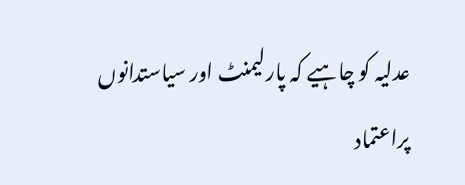عدلیہ کو چاہیے کہ پارلیمنٹ اور سیاستدانوں پراعتماد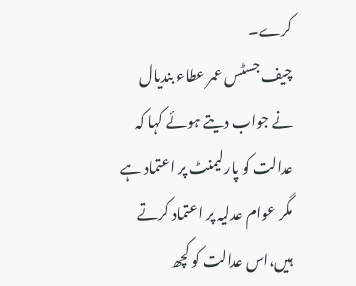کرے۔
چیف جسٹس عمر عطاء بندیال نے جواب دیتے ہوئے کہا کہ عدالت کو پارلیمنٹ پر اعتماد ہے مگر عوام عدلیہ پر اعتماد کرتے ہیں،اس عدالت کو کچھ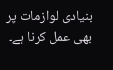بنیادی لوازمات پر بھی عمل کرنا ہے۔